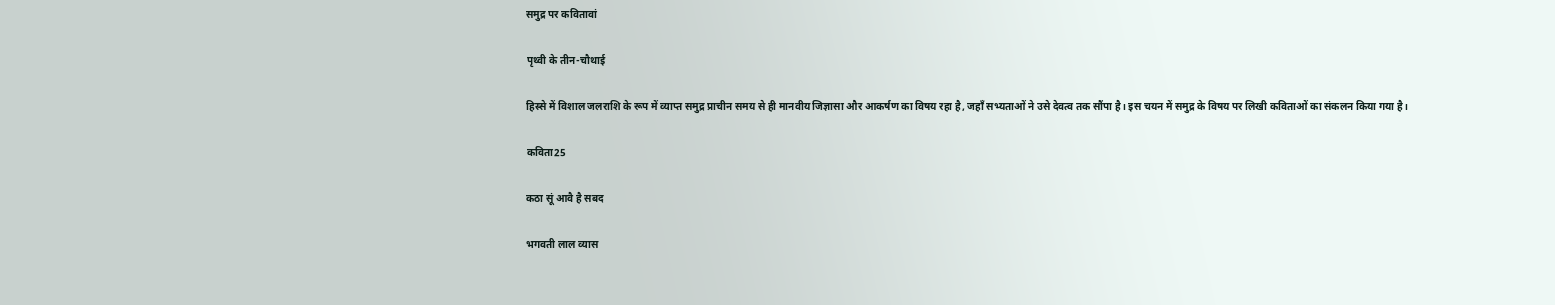समुद्र पर कवितावां

पृथ्वी के तीन-चौथाई

हिस्से में विशाल जलराशि के रूप में व्याप्त समुद्र प्राचीन समय से ही मानवीय जिज्ञासा और आकर्षण का विषय रहा है, जहाँ सभ्यताओं ने उसे देवत्व तक सौंपा है। इस चयन में समुद्र के विषय पर लिखी कविताओं का संकलन किया गया है।

कविता25

कठा सूं आवै है सबद

भगवती लाल व्यास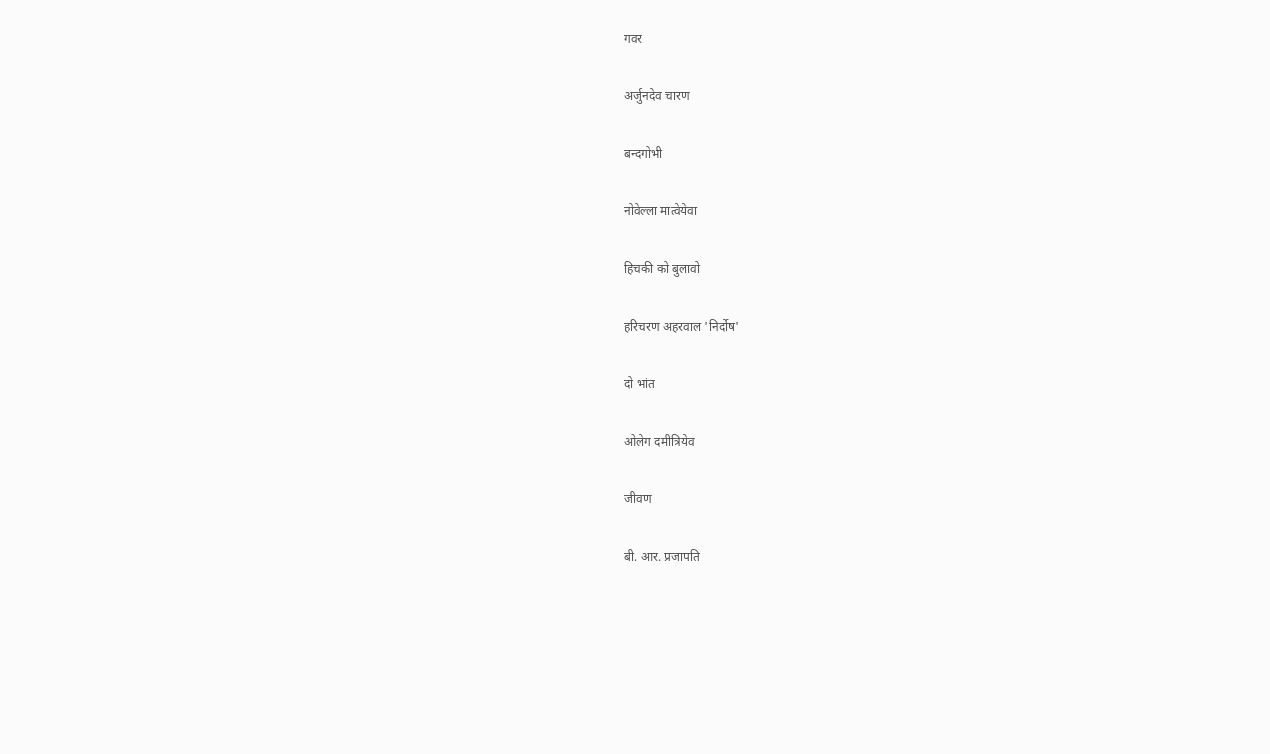गवर

अर्जुनदेव चारण

बन्दगोभी

नोवेल्ला मात्वेयेवा

हिचकी को बुलावो

हरिचरण अहरवाल 'निर्दोष'

दो भांत

ओलेग दमीत्रियेव

जीवण

बी. आर. प्रजापति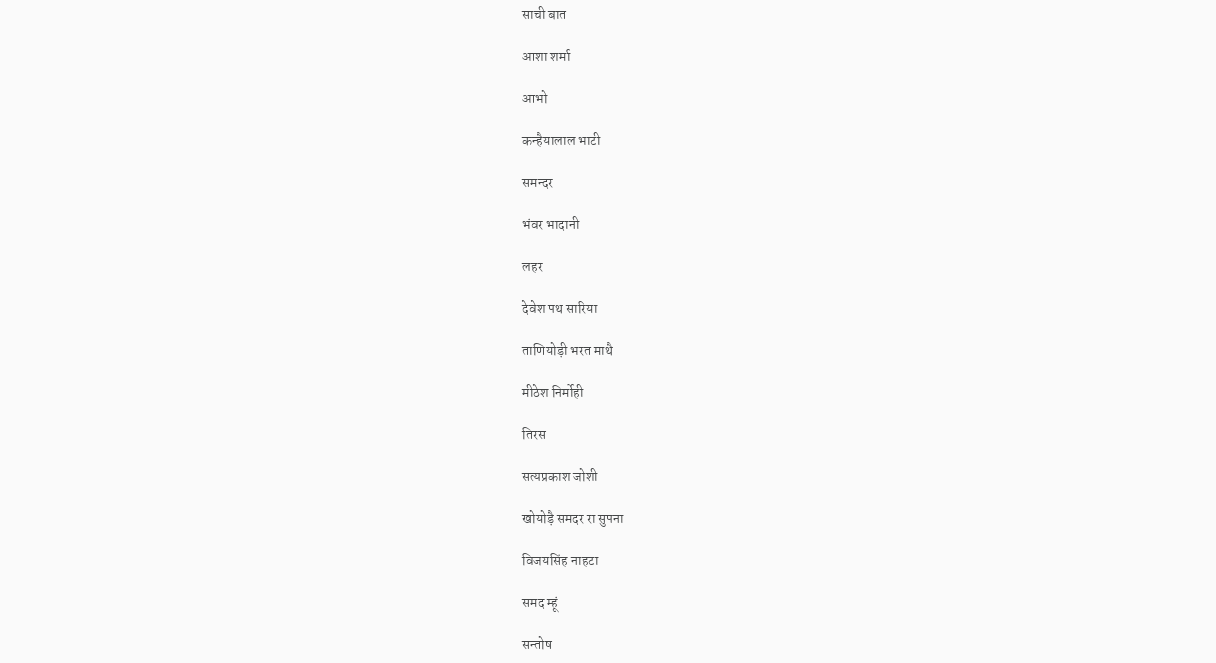साची बात

आशा शर्मा

आभो

कन्हैयालाल भाटी

समन्दर

भंवर भादानी

लहर

देवेश पथ सारिया

ताणियोड़ी भरत माथै

मीठेश निर्मोही

तिरस

सत्यप्रकाश जोशी

खोयोड़ै समदर रा सुपना

विजयसिंह नाहटा

समद म्हूं

सन्तोष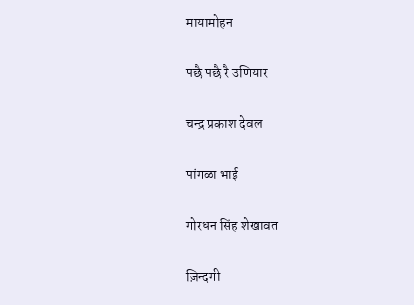मायामोहन

पछै पछै रै उणियार

चन्द्र प्रकाश देवल

पांगळा भाई

गोरधन सिंह शेखावत

ज़िन्दगी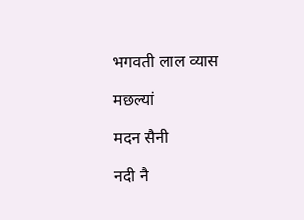भगवती लाल व्यास

मछल्यां

मदन सैनी

नदी नै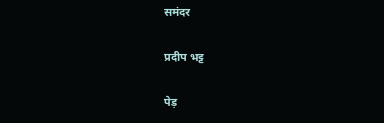समंदर

प्रदीप भट्ट

पेड़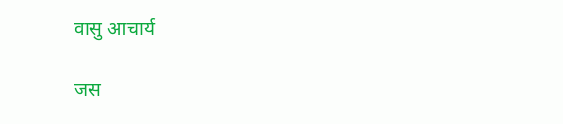वासु आचार्य

जस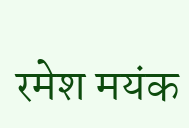रमेश मयंक